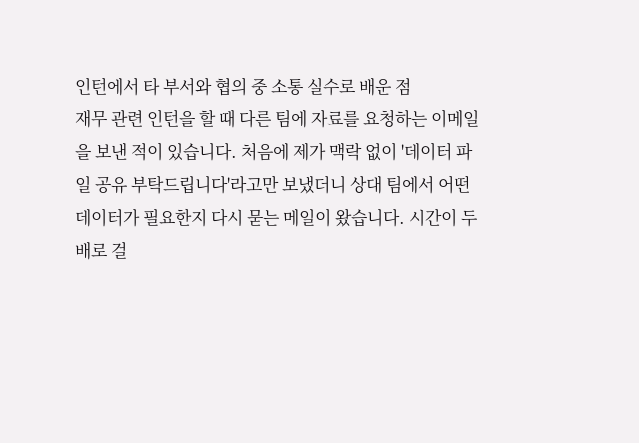인턴에서 타 부서와 협의 중 소통 실수로 배운 점
재무 관련 인턴을 할 때 다른 팀에 자료를 요청하는 이메일을 보낸 적이 있습니다. 처음에 제가 맥락 없이 '데이터 파일 공유 부탁드립니다'라고만 보냈더니 상대 팀에서 어떤 데이터가 필요한지 다시 묻는 메일이 왔습니다. 시간이 두 배로 걸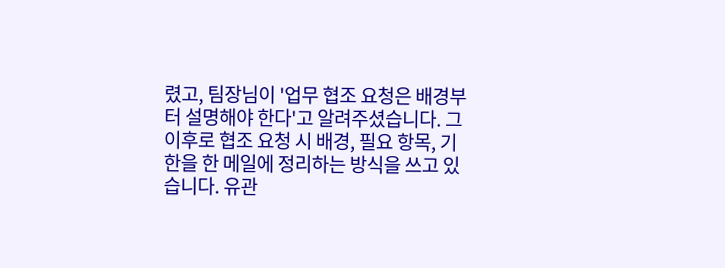렸고, 팀장님이 '업무 협조 요청은 배경부터 설명해야 한다'고 알려주셨습니다. 그 이후로 협조 요청 시 배경, 필요 항목, 기한을 한 메일에 정리하는 방식을 쓰고 있습니다. 유관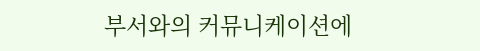부서와의 커뮤니케이션에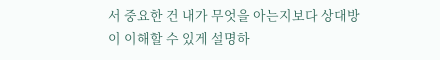서 중요한 건 내가 무엇을 아는지보다 상대방이 이해할 수 있게 설명하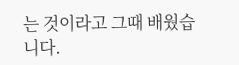는 것이라고 그때 배웠습니다.